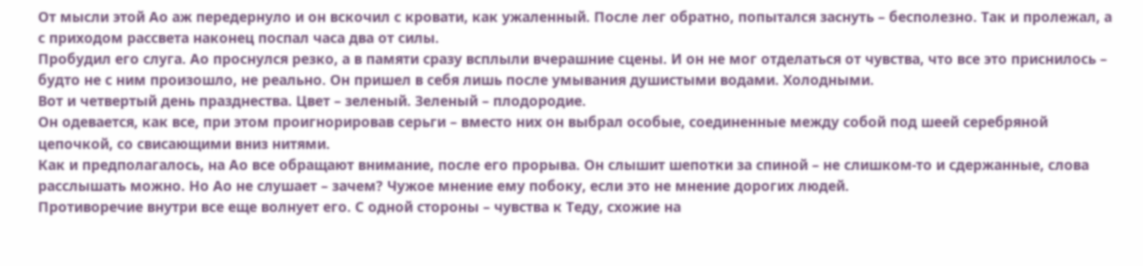От мысли этой Ао аж передернуло и он вскочил с кровати, как ужаленный. После лег обратно, попытался заснуть – бесполезно. Так и пролежал, а с приходом рассвета наконец поспал часа два от силы.
Пробудил его слуга. Ао проснулся резко, а в памяти сразу всплыли вчерашние сцены. И он не мог отделаться от чувства, что все это приснилось – будто не с ним произошло, не реально. Он пришел в себя лишь после умывания душистыми водами. Холодными.
Вот и четвертый день празднества. Цвет – зеленый. Зеленый – плодородие.
Он одевается, как все, при этом проигнорировав серьги – вместо них он выбрал особые, соединенные между собой под шеей серебряной цепочкой, со свисающими вниз нитями.
Как и предполагалось, на Ао все обращают внимание, после его прорыва. Он слышит шепотки за спиной – не слишком-то и сдержанные, слова расслышать можно. Но Ао не слушает – зачем? Чужое мнение ему побоку, если это не мнение дорогих людей.
Противоречие внутри все еще волнует его. С одной стороны – чувства к Теду, схожие на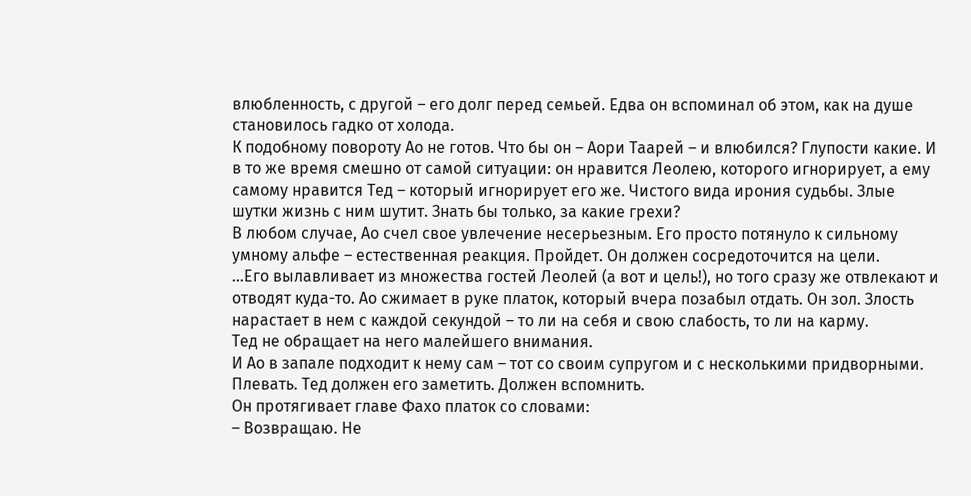влюбленность, с другой – его долг перед семьей. Едва он вспоминал об этом, как на душе становилось гадко от холода.
К подобному повороту Ао не готов. Что бы он – Аори Таарей – и влюбился? Глупости какие. И в то же время смешно от самой ситуации: он нравится Леолею, которого игнорирует, а ему самому нравится Тед – который игнорирует его же. Чистого вида ирония судьбы. Злые шутки жизнь с ним шутит. Знать бы только, за какие грехи?
В любом случае, Ао счел свое увлечение несерьезным. Его просто потянуло к сильному умному альфе – естественная реакция. Пройдет. Он должен сосредоточится на цели.
…Его вылавливает из множества гостей Леолей (а вот и цель!), но того сразу же отвлекают и отводят куда-то. Ао сжимает в руке платок, который вчера позабыл отдать. Он зол. Злость нарастает в нем с каждой секундой – то ли на себя и свою слабость, то ли на карму.
Тед не обращает на него малейшего внимания.
И Ао в запале подходит к нему сам – тот со своим супругом и с несколькими придворными. Плевать. Тед должен его заметить. Должен вспомнить.
Он протягивает главе Фахо платок со словами:
– Возвращаю. Не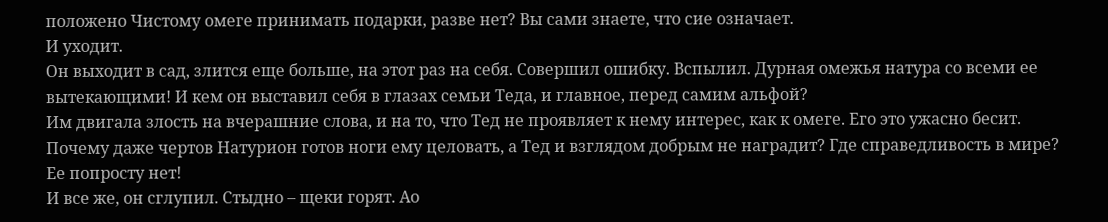положено Чистому омеге принимать подарки, разве нет? Вы сами знаете, что сие означает.
И уходит.
Он выходит в сад, злится еще больше, на этот раз на себя. Совершил ошибку. Вспылил. Дурная омежья натура со всеми ее вытекающими! И кем он выставил себя в глазах семьи Теда, и главное, перед самим альфой?
Им двигала злость на вчерашние слова, и на то, что Тед не проявляет к нему интерес, как к омеге. Его это ужасно бесит. Почему даже чертов Натурион готов ноги ему целовать, а Тед и взглядом добрым не наградит? Где справедливость в мире? Ее попросту нет!
И все же, он сглупил. Стыдно – щеки горят. Ао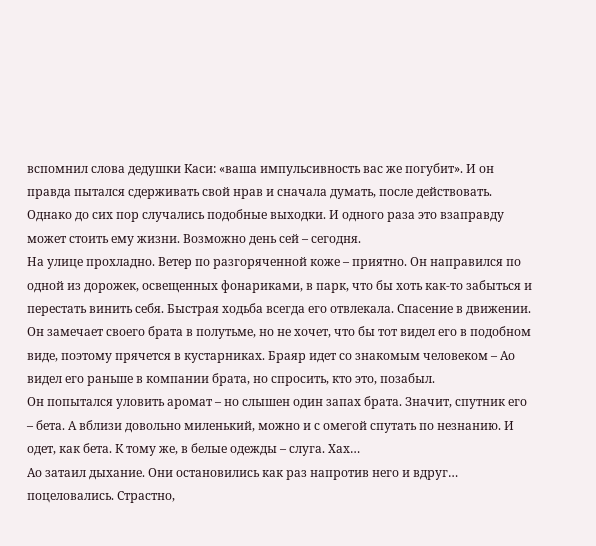вспомнил слова дедушки Каси: «ваша импульсивность вас же погубит». И он правда пытался сдерживать свой нрав и сначала думать, после действовать. Однако до сих пор случались подобные выходки. И одного раза это взаправду может стоить ему жизни. Возможно день сей – сегодня.
На улице прохладно. Ветер по разгоряченной коже – приятно. Он направился по одной из дорожек, освещенных фонариками, в парк, что бы хоть как-то забыться и перестать винить себя. Быстрая ходьба всегда его отвлекала. Спасение в движении.
Он замечает своего брата в полутьме, но не хочет, что бы тот видел его в подобном виде, поэтому прячется в кустарниках. Браяр идет со знакомым человеком – Ао видел его раньше в компании брата, но спросить, кто это, позабыл.
Он попытался уловить аромат – но слышен один запах брата. Значит, спутник его – бета. А вблизи довольно миленький, можно и с омегой спутать по незнанию. И одет, как бета. К тому же, в белые одежды – слуга. Хах…
Ао затаил дыхание. Они остановились как раз напротив него и вдруг… поцеловались. Страстно,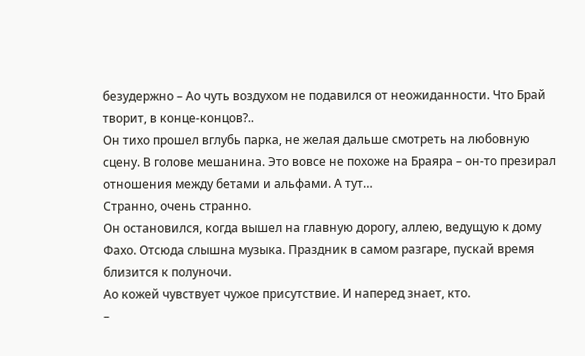безудержно – Ао чуть воздухом не подавился от неожиданности. Что Брай творит, в конце-концов?..
Он тихо прошел вглубь парка, не желая дальше смотреть на любовную сцену. В голове мешанина. Это вовсе не похоже на Браяра – он-то презирал отношения между бетами и альфами. А тут…
Странно, очень странно.
Он остановился, когда вышел на главную дорогу, аллею, ведущую к дому Фахо. Отсюда слышна музыка. Праздник в самом разгаре, пускай время близится к полуночи.
Ао кожей чувствует чужое присутствие. И наперед знает, кто.
–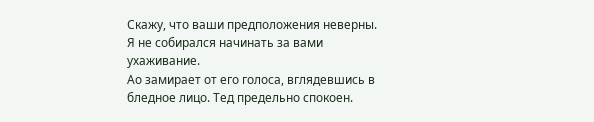Скажу, что ваши предположения неверны. Я не собирался начинать за вами ухаживание.
Ао замирает от его голоса, вглядевшись в бледное лицо. Тед предельно спокоен.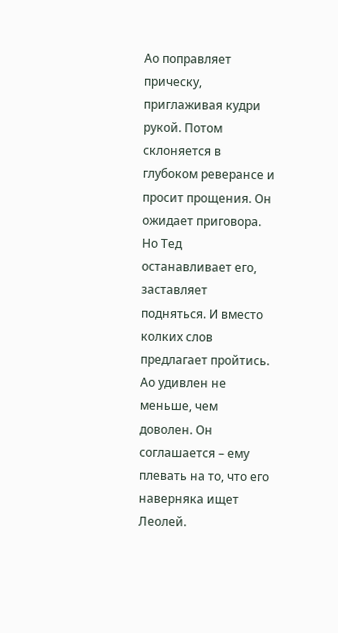Ао поправляет прическу, приглаживая кудри рукой. Потом склоняется в глубоком реверансе и просит прощения. Он ожидает приговора. Но Тед останавливает его, заставляет подняться. И вместо колких слов предлагает пройтись. Ао удивлен не меньше, чем доволен. Он соглашается – ему плевать на то, что его наверняка ищет Леолей.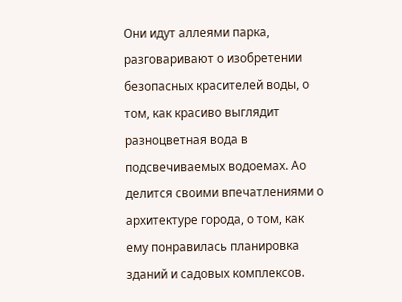Они идут аллеями парка, разговаривают о изобретении безопасных красителей воды, о том, как красиво выглядит разноцветная вода в подсвечиваемых водоемах. Ао делится своими впечатлениями о архитектуре города, о том, как ему понравилась планировка зданий и садовых комплексов.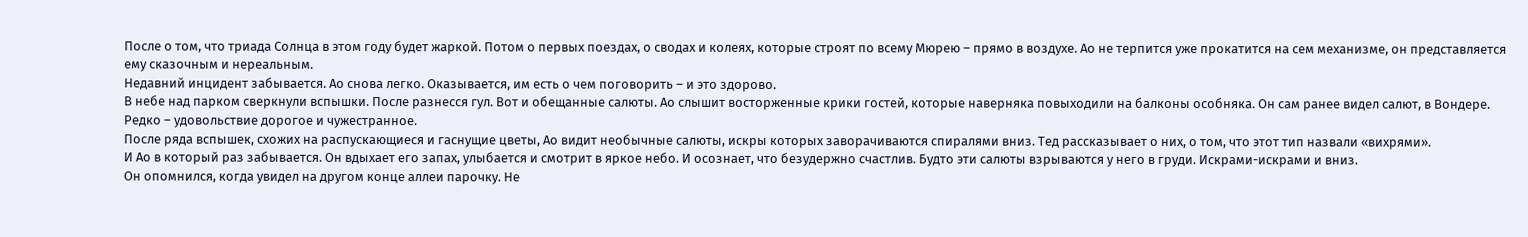После о том, что триада Солнца в этом году будет жаркой. Потом о первых поездах, о сводах и колеях, которые строят по всему Мюрею – прямо в воздухе. Ао не терпится уже прокатится на сем механизме, он представляется ему сказочным и нереальным.
Недавний инцидент забывается. Ао снова легко. Оказывается, им есть о чем поговорить – и это здорово.
В небе над парком сверкнули вспышки. После разнесся гул. Вот и обещанные салюты. Ао слышит восторженные крики гостей, которые наверняка повыходили на балконы особняка. Он сам ранее видел салют, в Вондере. Редко – удовольствие дорогое и чужестранное.
После ряда вспышек, схожих на распускающиеся и гаснущие цветы, Ао видит необычные салюты, искры которых заворачиваются спиралями вниз. Тед рассказывает о них, о том, что этот тип назвали «вихрями».
И Ао в который раз забывается. Он вдыхает его запах, улыбается и смотрит в яркое небо. И осознает, что безудержно счастлив. Будто эти салюты взрываются у него в груди. Искрами-искрами и вниз.
Он опомнился, когда увидел на другом конце аллеи парочку. Не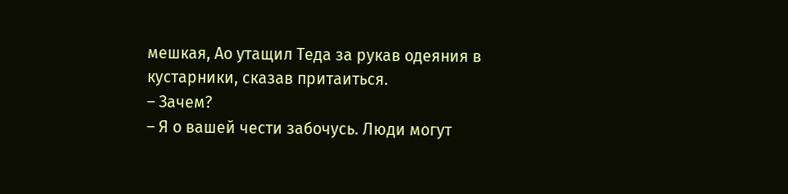мешкая, Ао утащил Теда за рукав одеяния в кустарники, сказав притаиться.
– Зачем?
– Я о вашей чести забочусь. Люди могут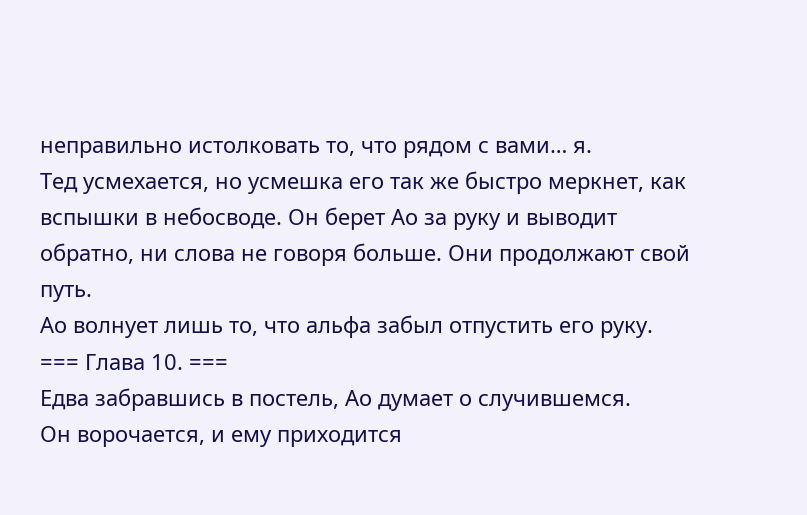неправильно истолковать то, что рядом с вами… я.
Тед усмехается, но усмешка его так же быстро меркнет, как вспышки в небосводе. Он берет Ао за руку и выводит обратно, ни слова не говоря больше. Они продолжают свой путь.
Ао волнует лишь то, что альфа забыл отпустить его руку.
=== Глава 10. ===
Едва забравшись в постель, Ао думает о случившемся.
Он ворочается, и ему приходится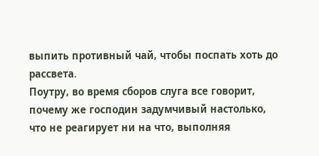выпить противный чай, чтобы поспать хоть до рассвета.
Поутру, во время сборов слуга все говорит, почему же господин задумчивый настолько, что не реагирует ни на что, выполняя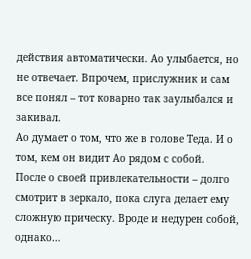действия автоматически. Ао улыбается, но не отвечает. Впрочем, прислужник и сам все понял – тот коварно так заулыбался и закивал.
Ао думает о том, что же в голове Теда. И о том, кем он видит Ао рядом с собой.
После о своей привлекательности – долго смотрит в зеркало, пока слуга делает ему сложную прическу. Вроде и недурен собой, однако…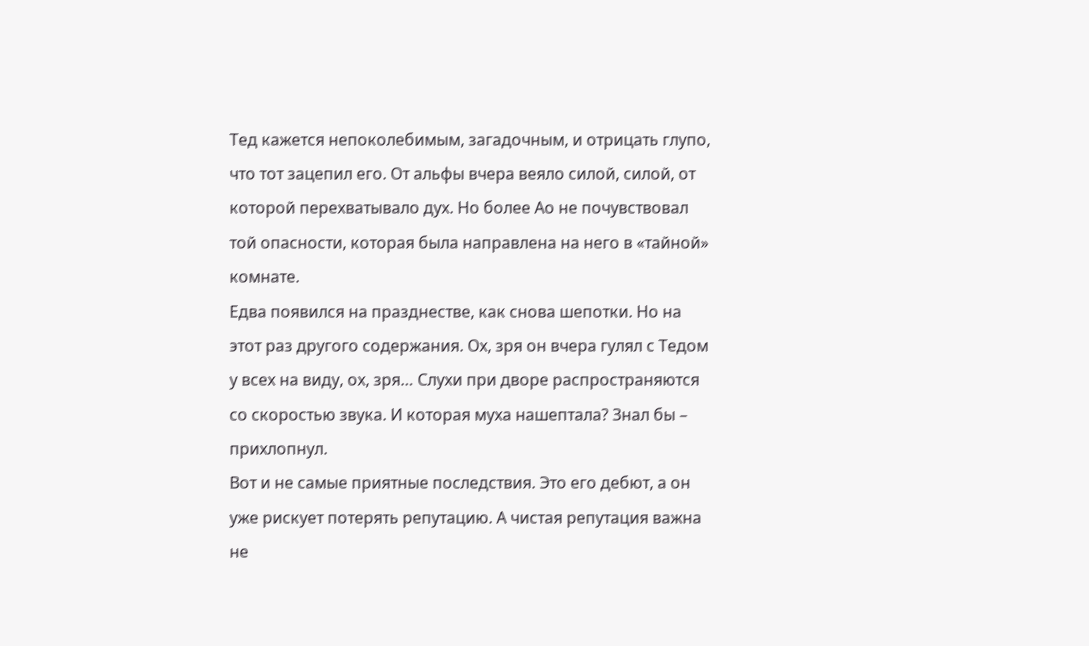Тед кажется непоколебимым, загадочным, и отрицать глупо, что тот зацепил его. От альфы вчера веяло силой, силой, от которой перехватывало дух. Но более Ао не почувствовал той опасности, которая была направлена на него в «тайной» комнате.
Едва появился на празднестве, как снова шепотки. Но на этот раз другого содержания. Ох, зря он вчера гулял с Тедом у всех на виду, ох, зря… Слухи при дворе распространяются со скоростью звука. И которая муха нашептала? Знал бы – прихлопнул.
Вот и не самые приятные последствия. Это его дебют, а он уже рискует потерять репутацию. А чистая репутация важна не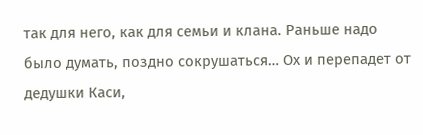так для него, как для семьи и клана. Раньше надо было думать, поздно сокрушаться… Ох и перепадет от дедушки Каси,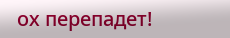ох перепадет!